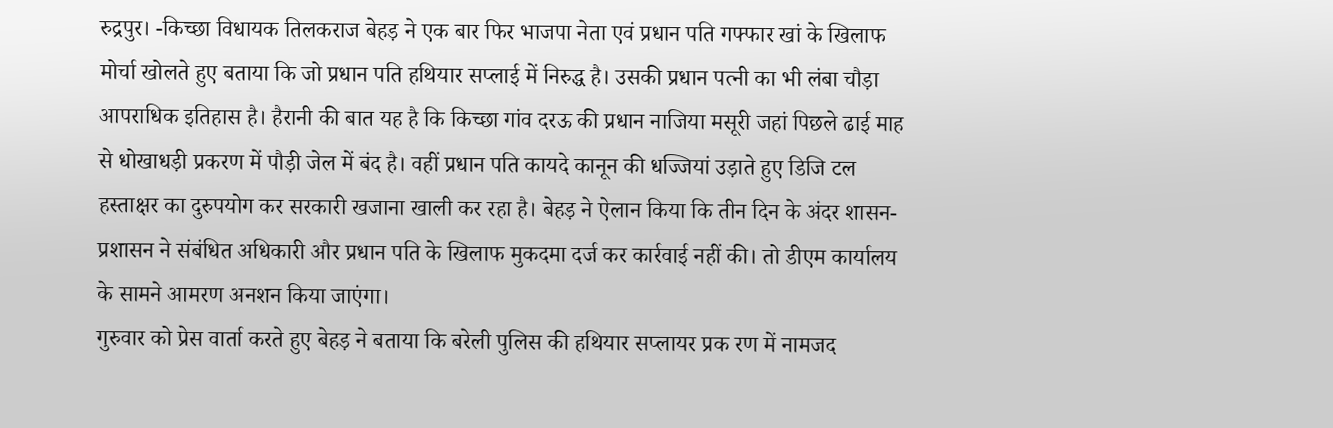रुद्रपुर। -किच्छा विधायक तिलकराज बेहड़ ने एक बार फिर भाजपा नेता एवं प्रधान पति गफ्फार खां के खिलाफ मोर्चा खोलते हुए बताया कि जो प्रधान पति हथियार सप्लाई में निरुद्ध है। उसकी प्रधान पत्नी का भी लंबा चौड़ा आपराधिक इतिहास है। हैरानी की बात यह है कि किच्छा गांव दरऊ की प्रधान नाजिया मसूरी जहां पिछले ढाई माह से धोखाधड़ी प्रकरण में पौड़ी जेल में बंद है। वहीं प्रधान पति कायदे कानून की धज्जियां उड़ाते हुए डिजि टल हस्ताक्षर का दुरुपयोग कर सरकारी खजाना खाली कर रहा है। बेहड़ ने ऐलान किया कि तीन दिन के अंदर शासन-प्रशासन ने संबंधित अधिकारी और प्रधान पति के खिलाफ मुकदमा दर्ज कर कार्रवाई नहीं की। तो डीएम कार्यालय के सामने आमरण अनशन किया जाएंगा।
गुरुवार को प्रेस वार्ता करते हुए बेहड़ ने बताया कि बरेली पुलिस की हथियार सप्लायर प्रक रण में नामजद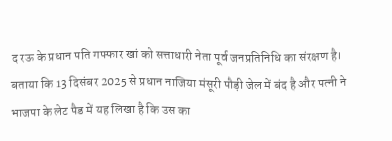द रऊ के प्रधान पति गफ्फार खां को सत्ताधारी नेता पूर्व जनप्रतिनिधि का संरक्षण है। बताया कि 13 दिसंबर 2025 से प्रधान नाजिया मंसूरी पौड़ी जेल में बंद है और पत्नी ने भाजपा के लेट पैड में यह लिखा है कि उस का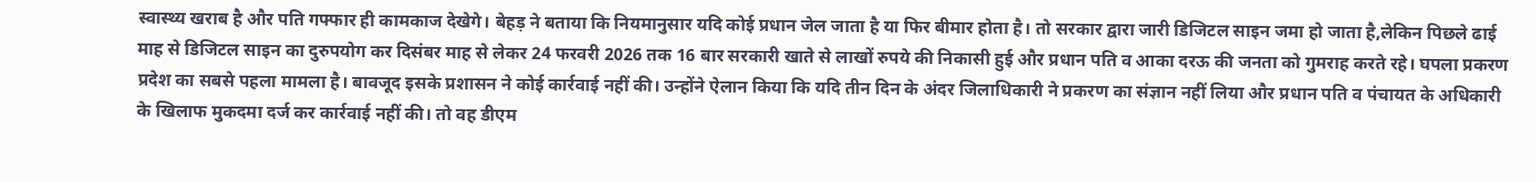स्वास्थ्य खराब है और पति गफ्फार ही कामकाज देखेगे। बेहड़ ने बताया कि नियमानुसार यदि कोई प्रधान जेल जाता है या फिर बीमार होता है। तो सरकार द्वारा जारी डिजिटल साइन जमा हो जाता है,लेकिन पिछले ढाई माह से डिजिटल साइन का दुरुपयोग कर दिसंबर माह से लेकर 24 फरवरी 2026 तक 16 बार सरकारी खाते से लाखों रुपये की निकासी हुई और प्रधान पति व आका दरऊ की जनता को गुमराह करते रहे। घपला प्रकरण प्रदेश का सबसे पहला मामला है। बावजूद इसके प्रशासन ने कोई कार्रवाई नहीं की। उन्होंने ऐलान किया कि यदि तीन दिन के अंदर जिलाधिकारी ने प्रकरण का संज्ञान नहीं लिया और प्रधान पति व पंचायत के अधिकारी के खिलाफ मुकदमा दर्ज कर कार्रवाई नहीं की। तो वह डीएम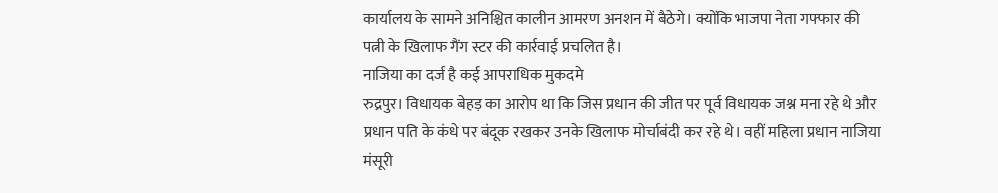कार्यालय के सामने अनिश्चित कालीन आमरण अनशन में बैठेगे। क्योंकि भाजपा नेता गफ्फार की पत्नी के खिलाफ गैंग स्टर की कार्रवाई प्रचलित है।
नाजिया का दर्ज है कई आपराधिक मुकदमे
रुद्रपुर। विधायक बेहड़ का आरोप था कि जिस प्रधान की जीत पर पूर्व विधायक जश्न मना रहे थे और प्रधान पति के कंधे पर बंदूक रखकर उनके खिलाफ मोर्चाबंदी कर रहे थे। वहीं महिला प्रधान नाजिया मंसूरी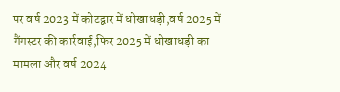पर वर्ष 2023 में कोटद्वार में धोखाधड़ी,वर्ष 2025 में गैंगस्टर की कार्रवाई,फिर 2025 में धोखाधड़ी का मामला और वर्ष 2024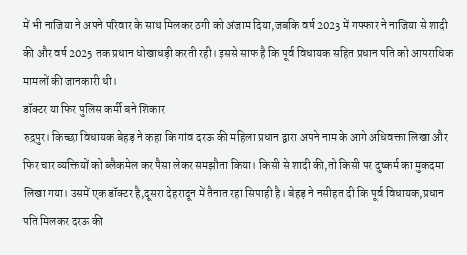में भी नाजिया ने अपने परिवार के साथ मिलकर ठगी को अंजाम दिया,जबकि वर्ष 2023 में गफ्फार ने नाजिया से शादी की और वर्ष 2025 तक प्रधान धोखाधड़ी करती रही। इससे साफ है कि पूर्व विधायक सहित प्रधान पति को आपराधिक मामलों की जानकारी थी।
डॉक्टर या फिर पुलिस कर्मी बने शिकार
रुद्रपुर। किच्छा विधायक बेहड़ ने कहा कि गांव दरऊ की महिला प्रधान द्वारा अपने नाम के आगे अधिवक्ता लिखा और फिर चार व्यक्तियों को ब्लैकमेल कर पैसा लेकर समझौता किया। किसी से शादी की,तो किसी पर दुष्कर्म का मुकदमा लिखा गया। उसमें एक डॉक्टर है,दूसरा देहरादून में तैनात रहा सिपाही है। बेहड़ ने नसीहत दी कि पूर्व विधायक,प्रधान पति मिलकर दरऊ की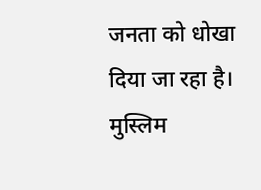जनता को धोखा दिया जा रहा है। मुस्लिम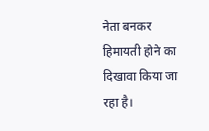नेता बनकर हिमायती होने का दिखावा किया जा रहा है।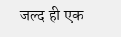जल्द ही एक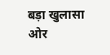बड़ा खुलासा ओर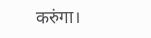करुंगा।